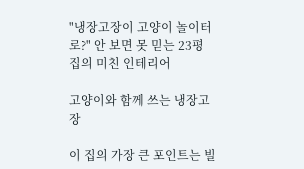"냉장고장이 고양이 놀이터로?" 안 보면 못 믿는 23평 집의 미친 인테리어

고양이와 함께 쓰는 냉장고장

이 집의 가장 큰 포인트는 빌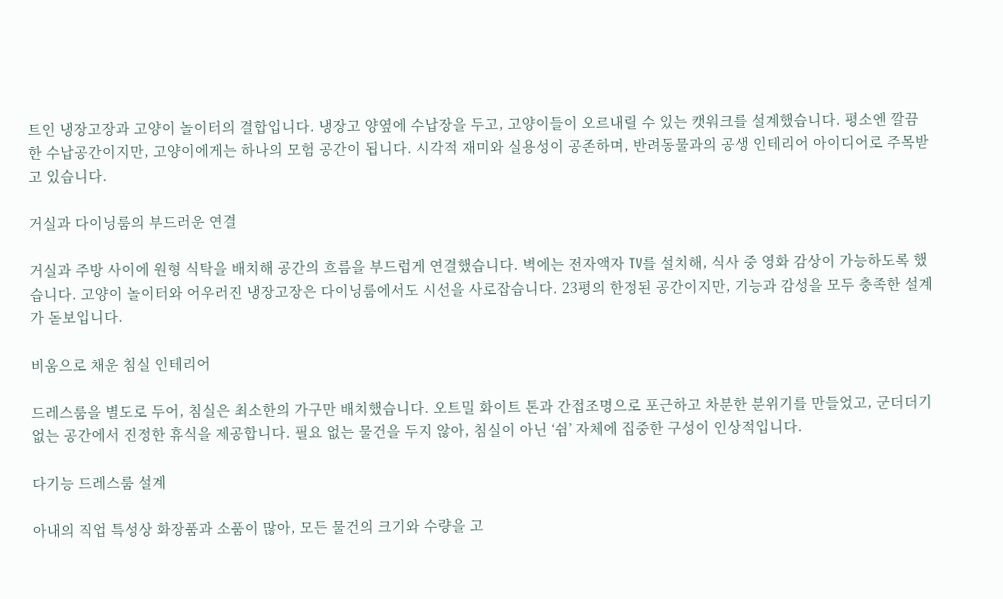트인 냉장고장과 고양이 놀이터의 결합입니다. 냉장고 양옆에 수납장을 두고, 고양이들이 오르내릴 수 있는 캣워크를 설계했습니다. 평소엔 깔끔한 수납공간이지만, 고양이에게는 하나의 모험 공간이 됩니다. 시각적 재미와 실용성이 공존하며, 반려동물과의 공생 인테리어 아이디어로 주목받고 있습니다.

거실과 다이닝룸의 부드러운 연결

거실과 주방 사이에 원형 식탁을 배치해 공간의 흐름을 부드럽게 연결했습니다. 벽에는 전자액자 TV를 설치해, 식사 중 영화 감상이 가능하도록 했습니다. 고양이 놀이터와 어우러진 냉장고장은 다이닝룸에서도 시선을 사로잡습니다. 23평의 한정된 공간이지만, 기능과 감성을 모두 충족한 설계가 돋보입니다.

비움으로 채운 침실 인테리어

드레스룸을 별도로 두어, 침실은 최소한의 가구만 배치했습니다. 오트밀 화이트 톤과 간접조명으로 포근하고 차분한 분위기를 만들었고, 군더더기 없는 공간에서 진정한 휴식을 제공합니다. 필요 없는 물건을 두지 않아, 침실이 아닌 ‘쉼’ 자체에 집중한 구성이 인상적입니다.

다기능 드레스룸 설계

아내의 직업 특성상 화장품과 소품이 많아, 모든 물건의 크기와 수량을 고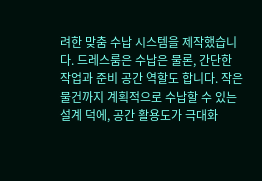려한 맞춤 수납 시스템을 제작했습니다. 드레스룸은 수납은 물론, 간단한 작업과 준비 공간 역할도 합니다. 작은 물건까지 계획적으로 수납할 수 있는 설계 덕에, 공간 활용도가 극대화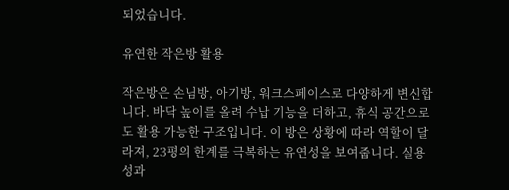되었습니다.

유연한 작은방 활용

작은방은 손님방, 아기방, 워크스페이스로 다양하게 변신합니다. 바닥 높이를 올려 수납 기능을 더하고, 휴식 공간으로도 활용 가능한 구조입니다. 이 방은 상황에 따라 역할이 달라져, 23평의 한계를 극복하는 유연성을 보여줍니다. 실용성과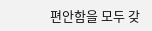편안함을 모두 갖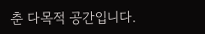춘 다목적 공간입니다.